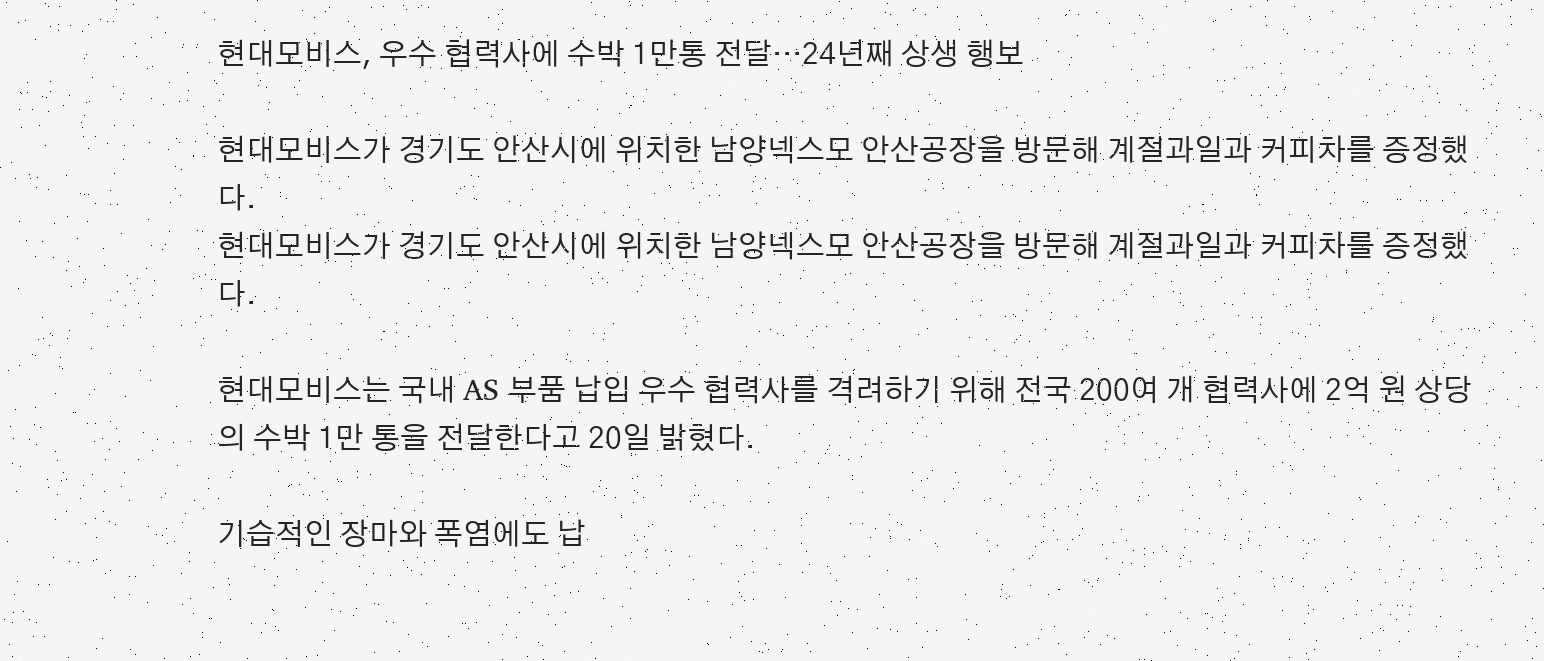현대모비스, 우수 협력사에 수박 1만통 전달…24년째 상생 행보

현대모비스가 경기도 안산시에 위치한 남양넥스모 안산공장을 방문해 계절과일과 커피차를 증정했다.
현대모비스가 경기도 안산시에 위치한 남양넥스모 안산공장을 방문해 계절과일과 커피차를 증정했다.

현대모비스는 국내 AS 부품 납입 우수 협력사를 격려하기 위해 전국 200여 개 협력사에 2억 원 상당의 수박 1만 통을 전달한다고 20일 밝혔다.

기습적인 장마와 폭염에도 납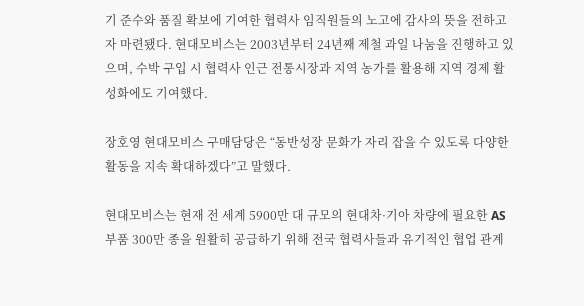기 준수와 품질 확보에 기여한 협력사 임직원들의 노고에 감사의 뜻을 전하고자 마련됐다. 현대모비스는 2003년부터 24년째 제철 과일 나눔을 진행하고 있으며, 수박 구입 시 협력사 인근 전통시장과 지역 농가를 활용해 지역 경제 활성화에도 기여했다.

장호영 현대모비스 구매담당은 “동반성장 문화가 자리 잡을 수 있도록 다양한 활동을 지속 확대하겠다”고 말했다.

현대모비스는 현재 전 세계 5900만 대 규모의 현대차·기아 차량에 필요한 AS 부품 300만 종을 원활히 공급하기 위해 전국 협력사들과 유기적인 협업 관계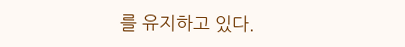를 유지하고 있다.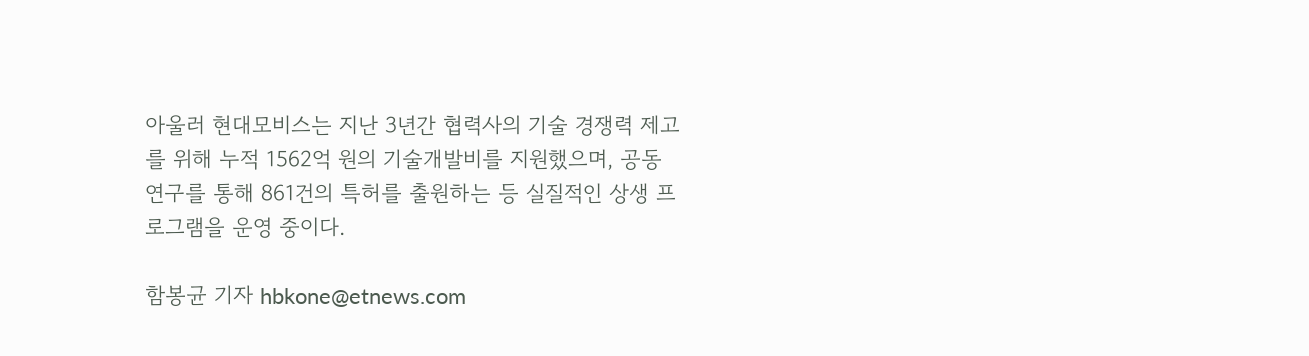아울러 현대모비스는 지난 3년간 협력사의 기술 경쟁력 제고를 위해 누적 1562억 원의 기술개발비를 지원했으며, 공동 연구를 통해 861건의 특허를 출원하는 등 실질적인 상생 프로그램을 운영 중이다.

함봉균 기자 hbkone@etnews.com